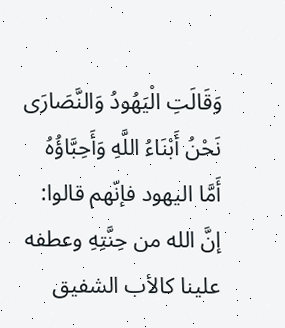وَقَالَتِ الْيَهُودُ وَالنَّصَارَى نَحْنُ أَبْنَاءُ اللَّهِ وَأَحِبَّاؤُهُ أَمَّا اليهود فإنّهم قالوا: إنَّ الله من حِنَّتِهِ وعطفه علينا كالأب الشفيق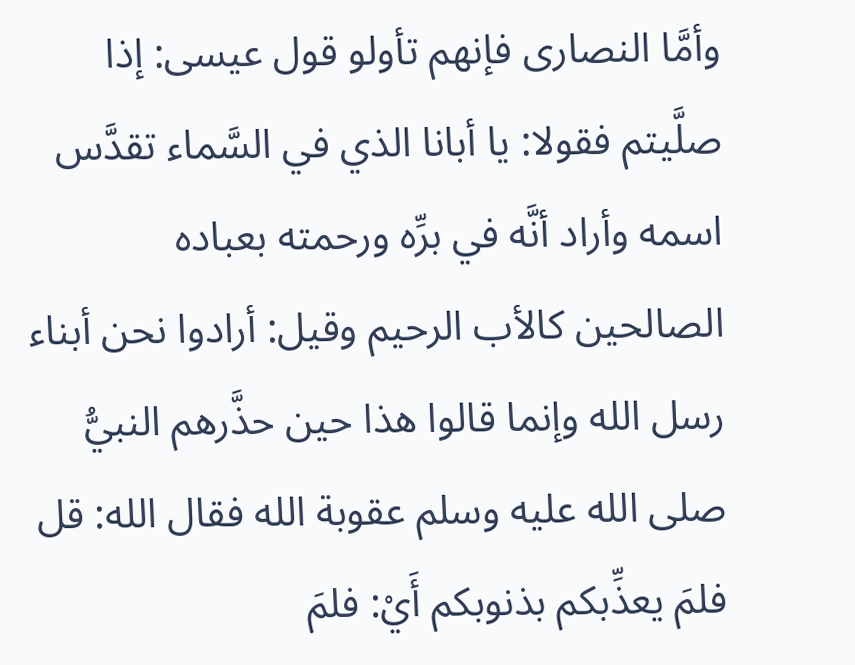وأمَّا النصارى فإنهم تأولو قول عيسى: إذا صلَّيتم فقولا: يا أبانا الذي في السَّماء تقدَّس اسمه وأراد أنَّه في برِّه ورحمته بعباده الصالحين كالأب الرحيم وقيل: أرادوا نحن أبناء رسل الله وإنما قالوا هذا حين حذَّرهم النبيُّ صلى الله عليه وسلم عقوبة الله فقال الله: قل فلمَ يعذِّبكم بذنوبكم أَيْ: فلمَ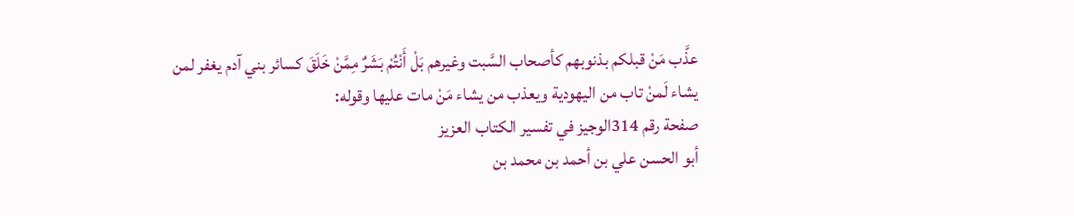عذَّب مَنْ قبلكم بذنوبهم كأصحاب السَّبت وغيرهم بَلْ أَنْتُمْ بَشَرٌ مِمَّنْ خَلَقَ كسائر بني آدم يغفر لمن يشاء لَمنْ تاب من اليهودية ويعذب من يشاء مَنْ مات عليها وقوله:
صفحة رقم 314الوجيز في تفسير الكتاب العزيز
أبو الحسن علي بن أحمد بن محمد بن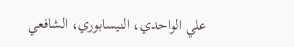علي الواحدي، النيسابوري، الشافعي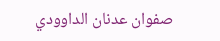صفوان عدنان الداوودي